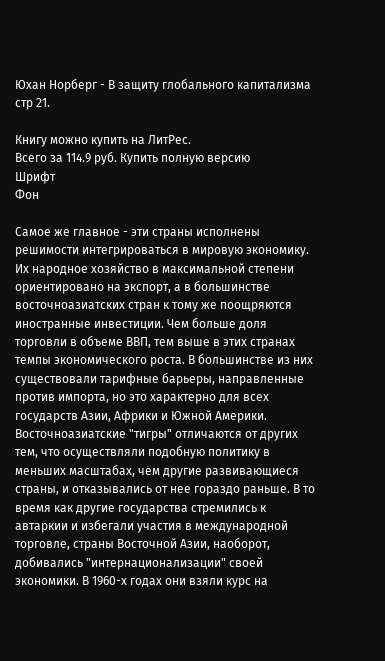Юхан Норберг - В защиту глобального капитализма стр 21.

Книгу можно купить на ЛитРес.
Всего за 114.9 руб. Купить полную версию
Шрифт
Фон

Самое же главное - эти страны исполнены решимости интегрироваться в мировую экономику. Их народное хозяйство в максимальной степени ориентировано на экспорт, а в большинстве восточноазиатских стран к тому же поощряются иностранные инвестиции. Чем больше доля торговли в объеме ВВП, тем выше в этих странах темпы экономического роста. В большинстве из них существовали тарифные барьеры, направленные против импорта, но это характерно для всех государств Азии, Африки и Южной Америки. Восточноазиатские "тигры" отличаются от других тем, что осуществляли подобную политику в меньших масштабах, чем другие развивающиеся страны, и отказывались от нее гораздо раньше. В то время как другие государства стремились к автаркии и избегали участия в международной торговле, страны Восточной Азии, наоборот, добивались "интернационализации" своей экономики. В 1960-х годах они взяли курс на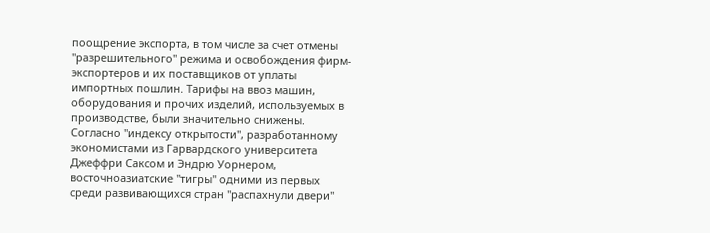поощрение экспорта, в том числе за счет отмены "разрешительного" режима и освобождения фирм-экспортеров и их поставщиков от уплаты импортных пошлин. Тарифы на ввоз машин, оборудования и прочих изделий, используемых в производстве, были значительно снижены. Согласно "индексу открытости", разработанному экономистами из Гарвардского университета Джеффри Саксом и Эндрю Уорнером, восточноазиатские "тигры" одними из первых среди развивающихся стран "распахнули двери"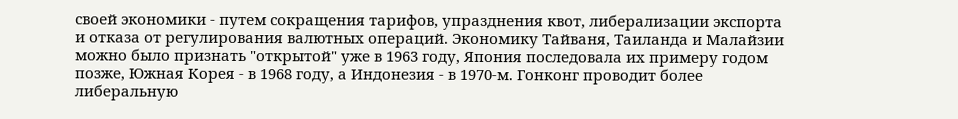своей экономики - путем сокращения тарифов, упразднения квот, либерализации экспорта и отказа от регулирования валютных операций. Экономику Тайваня, Таиланда и Малайзии можно было признать "открытой" уже в 1963 году, Япония последовала их примеру годом позже, Южная Корея - в 1968 году, а Индонезия - в 1970-м. Гонконг проводит более либеральную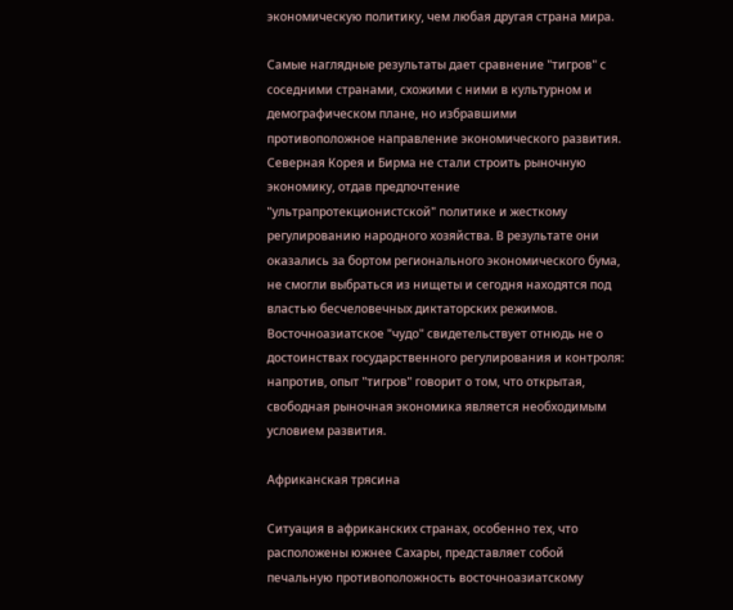экономическую политику, чем любая другая страна мира.

Самые наглядные результаты дает сравнение "тигров" с соседними странами, схожими с ними в культурном и демографическом плане, но избравшими противоположное направление экономического развития. Северная Корея и Бирма не стали строить рыночную экономику, отдав предпочтение "ультрапротекционистской" политике и жесткому регулированию народного хозяйства. В результате они оказались за бортом регионального экономического бума, не смогли выбраться из нищеты и сегодня находятся под властью бесчеловечных диктаторских режимов. Восточноазиатское "чудо" свидетельствует отнюдь не о достоинствах государственного регулирования и контроля: напротив, опыт "тигров" говорит о том, что открытая, свободная рыночная экономика является необходимым условием развития.

Африканская трясина

Ситуация в африканских странах, особенно тех, что расположены южнее Сахары, представляет собой печальную противоположность восточноазиатскому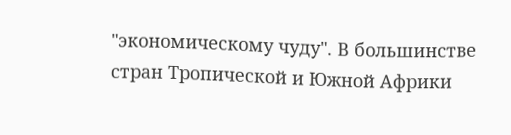"экономическому чуду". В большинстве стран Тропической и Южной Африки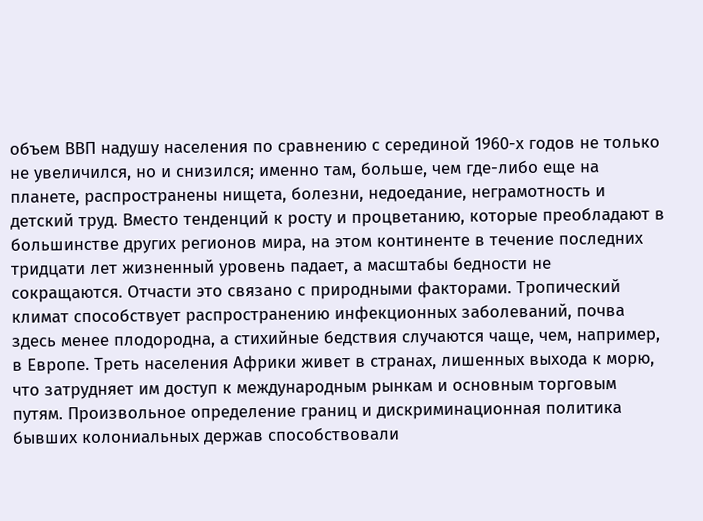объем ВВП надушу населения по сравнению с серединой 1960-х годов не только не увеличился, но и снизился; именно там, больше, чем где-либо еще на планете, распространены нищета, болезни, недоедание, неграмотность и детский труд. Вместо тенденций к росту и процветанию, которые преобладают в большинстве других регионов мира, на этом континенте в течение последних тридцати лет жизненный уровень падает, а масштабы бедности не сокращаются. Отчасти это связано с природными факторами. Тропический климат способствует распространению инфекционных заболеваний, почва здесь менее плодородна, а стихийные бедствия случаются чаще, чем, например, в Европе. Треть населения Африки живет в странах, лишенных выхода к морю, что затрудняет им доступ к международным рынкам и основным торговым путям. Произвольное определение границ и дискриминационная политика бывших колониальных держав способствовали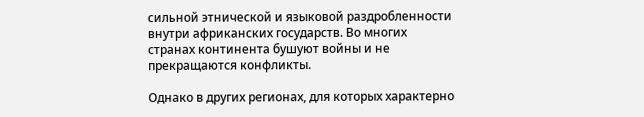сильной этнической и языковой раздробленности внутри африканских государств. Во многих странах континента бушуют войны и не прекращаются конфликты.

Однако в других регионах, для которых характерно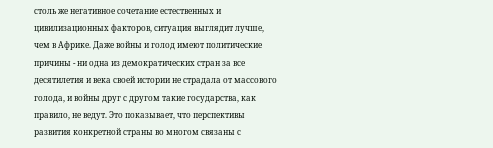столь же негативное сочетание естественных и цивилизационных факторов, ситуация выглядит лучше, чем в Африке. Даже войны и голод имеют политические причины - ни одна из демократических стран за все десятилетия и века своей истории не страдала от массового голода, и войны друг с другом такие государства, как правило, не ведут. Это показывает, что перспективы развития конкретной страны во многом связаны с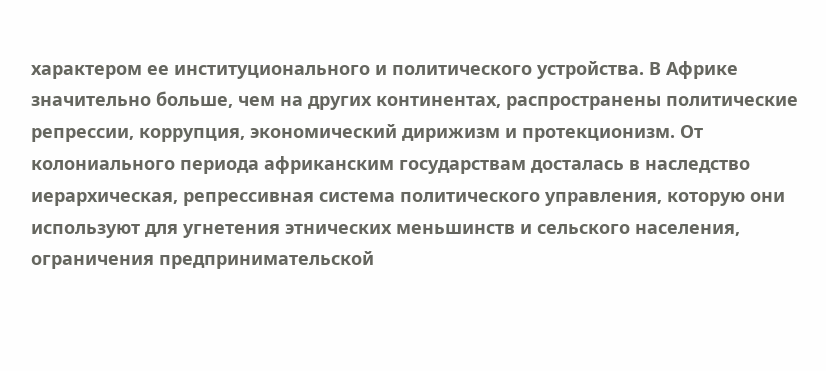характером ее институционального и политического устройства. В Африке значительно больше, чем на других континентах, распространены политические репрессии, коррупция, экономический дирижизм и протекционизм. От колониального периода африканским государствам досталась в наследство иерархическая, репрессивная система политического управления, которую они используют для угнетения этнических меньшинств и сельского населения, ограничения предпринимательской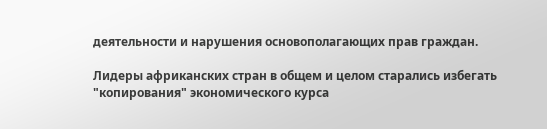деятельности и нарушения основополагающих прав граждан.

Лидеры африканских стран в общем и целом старались избегать "копирования" экономического курса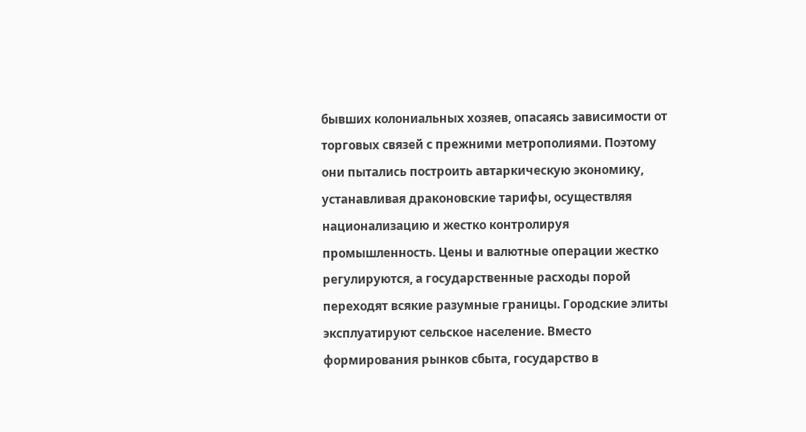бывших колониальных хозяев, опасаясь зависимости от торговых связей с прежними метрополиями. Поэтому они пытались построить автаркическую экономику, устанавливая драконовские тарифы, осуществляя национализацию и жестко контролируя промышленность. Цены и валютные операции жестко регулируются, а государственные расходы порой переходят всякие разумные границы. Городские элиты эксплуатируют сельское население. Вместо формирования рынков сбыта, государство в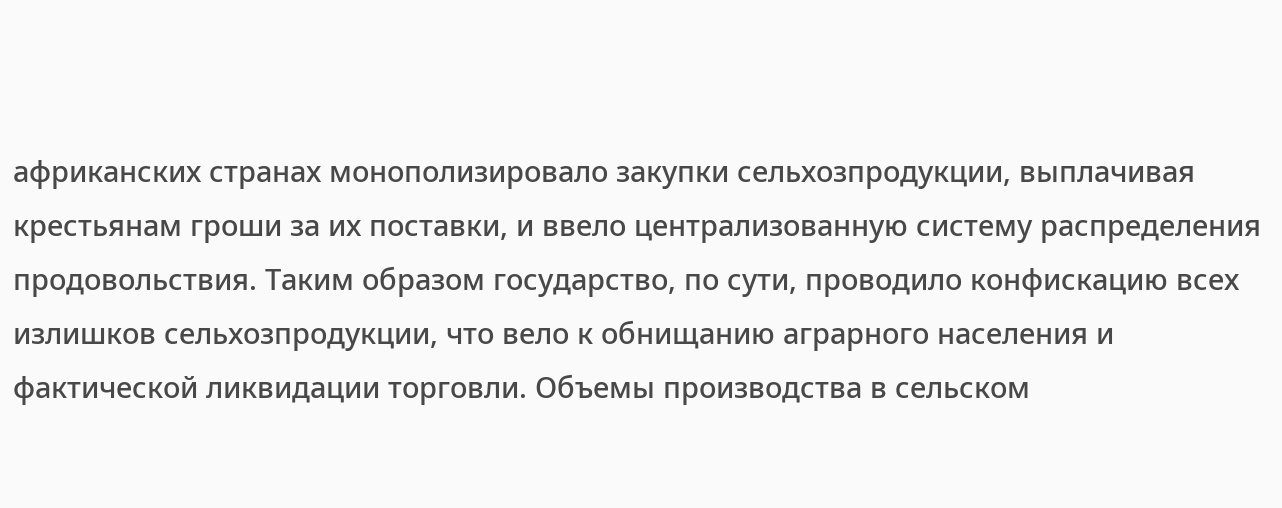африканских странах монополизировало закупки сельхозпродукции, выплачивая крестьянам гроши за их поставки, и ввело централизованную систему распределения продовольствия. Таким образом государство, по сути, проводило конфискацию всех излишков сельхозпродукции, что вело к обнищанию аграрного населения и фактической ликвидации торговли. Объемы производства в сельском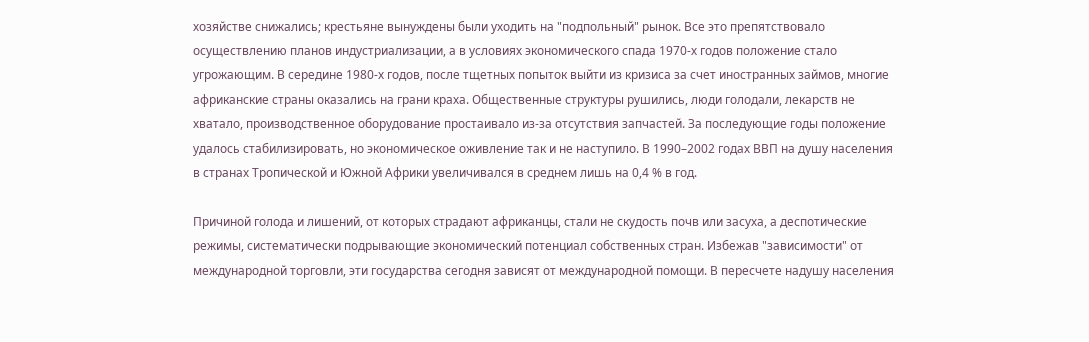хозяйстве снижались; крестьяне вынуждены были уходить на "подпольный" рынок. Все это препятствовало осуществлению планов индустриализации, а в условиях экономического спада 1970-х годов положение стало угрожающим. В середине 1980-х годов, после тщетных попыток выйти из кризиса за счет иностранных займов, многие африканские страны оказались на грани краха. Общественные структуры рушились, люди голодали, лекарств не хватало, производственное оборудование простаивало из-за отсутствия запчастей. За последующие годы положение удалось стабилизировать, но экономическое оживление так и не наступило. В 1990–2002 годах ВВП на душу населения в странах Тропической и Южной Африки увеличивался в среднем лишь на 0,4 % в год.

Причиной голода и лишений, от которых страдают африканцы, стали не скудость почв или засуха, а деспотические режимы, систематически подрывающие экономический потенциал собственных стран. Избежав "зависимости" от международной торговли, эти государства сегодня зависят от международной помощи. В пересчете надушу населения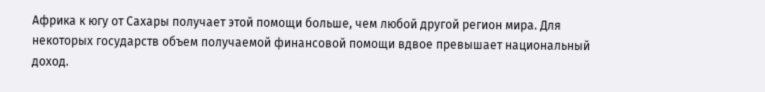Африка к югу от Сахары получает этой помощи больше, чем любой другой регион мира. Для некоторых государств объем получаемой финансовой помощи вдвое превышает национальный доход.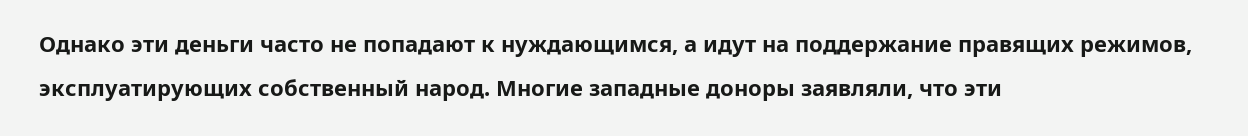Однако эти деньги часто не попадают к нуждающимся, а идут на поддержание правящих режимов, эксплуатирующих собственный народ. Многие западные доноры заявляли, что эти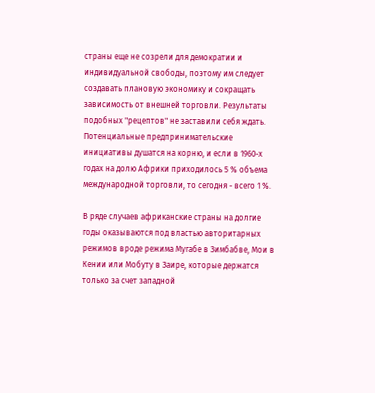страны еще не созрели для демократии и индивидуальной свободы, поэтому им следует создавать плановую экономику и сокращать зависимость от внешней торговли. Результаты подобных "рецептов" не заставили себя ждать. Потенциальные предпринимательские инициативы душатся на корню, и если в 1960-х годах на долю Африки приходилось 5 % объема международной торговли, то сегодня - всего 1 %.

В ряде случаев африканские страны на долгие годы оказываются под властью авторитарных режимов вроде режима Мугабе в Зимбабве, Мои в Кении или Мобуту в Заире, которые держатся только за счет западной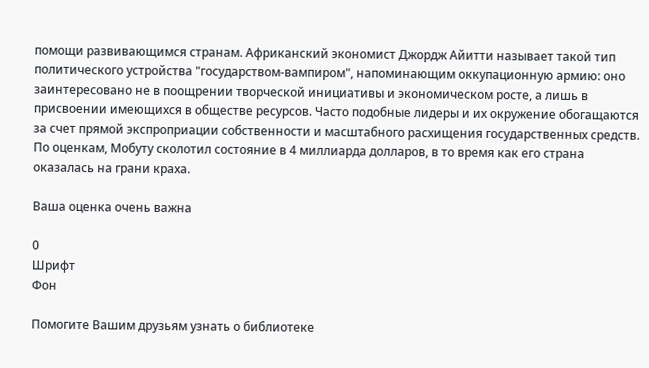помощи развивающимся странам. Африканский экономист Джордж Айитти называет такой тип политического устройства "государством-вампиром", напоминающим оккупационную армию: оно заинтересовано не в поощрении творческой инициативы и экономическом росте, а лишь в присвоении имеющихся в обществе ресурсов. Часто подобные лидеры и их окружение обогащаются за счет прямой экспроприации собственности и масштабного расхищения государственных средств. По оценкам, Мобуту сколотил состояние в 4 миллиарда долларов, в то время как его страна оказалась на грани краха.

Ваша оценка очень важна

0
Шрифт
Фон

Помогите Вашим друзьям узнать о библиотеке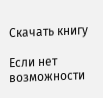Скачать книгу

Если нет возможности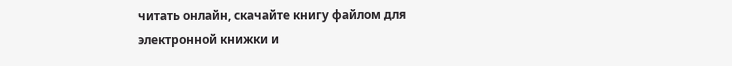читать онлайн, скачайте книгу файлом для электронной книжки и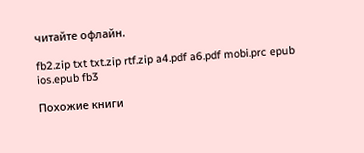читайте офлайн.

fb2.zip txt txt.zip rtf.zip a4.pdf a6.pdf mobi.prc epub ios.epub fb3

Похожие книги